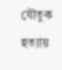যৌতুক হত্যায়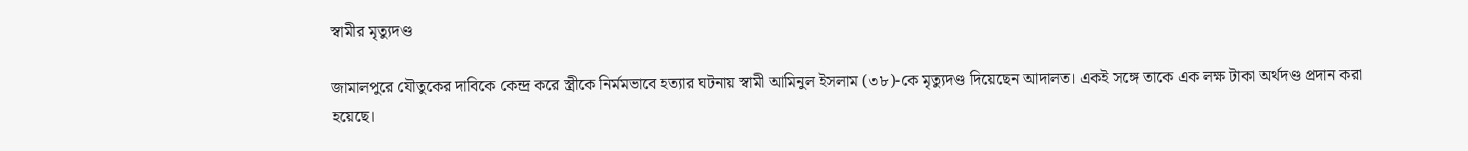স্বামীর মৃত্যুদণ্ড

জামালপুরে যৌতুকের দাবিকে কেন্দ্র করে স্ত্রীকে নির্মমভাবে হত্যার ঘটনায় স্বামী আমিনুল ইসলাম (৩৮)-কে মৃত্যুদণ্ড দিয়েছেন আদালত। একই সঙ্গে তাকে এক লক্ষ টাকা অর্থদণ্ড প্রদান করা হয়েছে।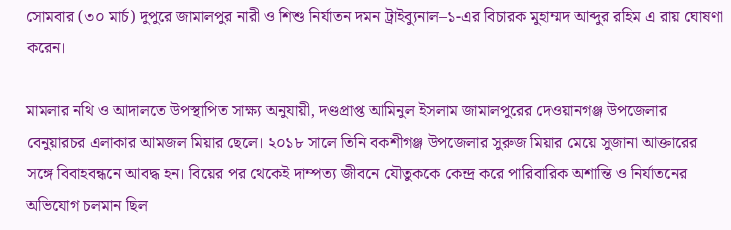সোমবার (৩০ মার্চ) দুপুরে জামালপুর নারী ও শিশু নির্যাতন দমন ট্রাইব্যুনাল–১-এর বিচারক মুহাম্মদ আব্দুর রহিম এ রায় ঘোষণা করেন।

মামলার নথি ও আদালতে উপস্থাপিত সাক্ষ্য অনুযায়ী, দণ্ডপ্রাপ্ত আমিনুল ইসলাম জামালপুরের দেওয়ানগঞ্জ উপজেলার বেনুয়ারচর এলাকার আমজল মিয়ার ছেলে। ২০১৮ সালে তিনি বকশীগঞ্জ উপজেলার সুরুজ মিয়ার মেয়ে সুজানা আক্তারের সঙ্গে বিবাহবন্ধনে আবদ্ধ হন। বিয়ের পর থেকেই দাম্পত্য জীবনে যৌতুককে কেন্দ্র করে পারিবারিক অশান্তি ও নির্যাতনের অভিযোগ চলমান ছিল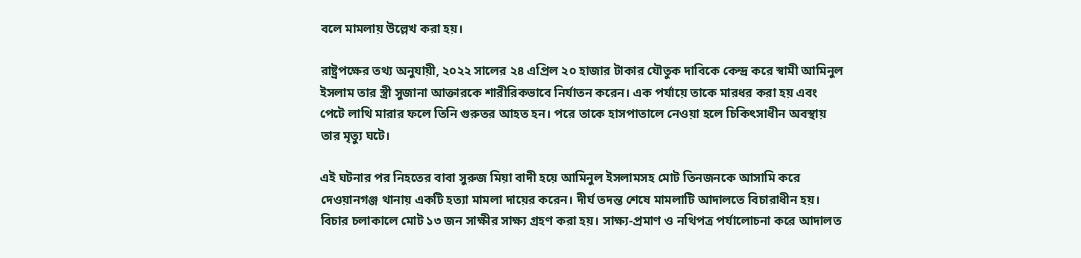বলে মামলায় উল্লেখ করা হয়।

রাষ্ট্রপক্ষের তথ্য অনুযায়ী, ২০২২ সালের ২৪ এপ্রিল ২০ হাজার টাকার যৌতুক দাবিকে কেন্দ্র করে স্বামী আমিনুল ইসলাম তার স্ত্রী সুজানা আক্তারকে শারীরিকভাবে নির্যাতন করেন। এক পর্যায়ে তাকে মারধর করা হয় এবং পেটে লাথি মারার ফলে তিনি গুরুতর আহত হন। পরে তাকে হাসপাতালে নেওয়া হলে চিকিৎসাধীন অবস্থায় তার মৃত্যু ঘটে।

এই ঘটনার পর নিহতের বাবা সুরুজ মিয়া বাদী হয়ে আমিনুল ইসলামসহ মোট তিনজনকে আসামি করে দেওয়ানগঞ্জ থানায় একটি হত্যা মামলা দায়ের করেন। দীর্ঘ তদন্ত শেষে মামলাটি আদালতে বিচারাধীন হয়। বিচার চলাকালে মোট ১৩ জন সাক্ষীর সাক্ষ্য গ্রহণ করা হয়। সাক্ষ্য-প্রমাণ ও নথিপত্র পর্যালোচনা করে আদালত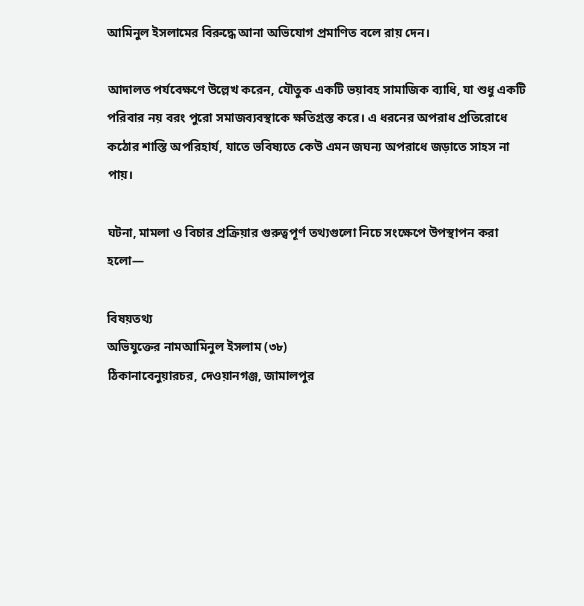আমিনুল ইসলামের বিরুদ্ধে আনা অভিযোগ প্রমাণিত বলে রায় দেন।

আদালত পর্যবেক্ষণে উল্লেখ করেন, যৌতুক একটি ভয়াবহ সামাজিক ব্যাধি, যা শুধু একটি পরিবার নয় বরং পুরো সমাজব্যবস্থাকে ক্ষতিগ্রস্ত করে। এ ধরনের অপরাধ প্রতিরোধে কঠোর শাস্তি অপরিহার্য, যাতে ভবিষ্যতে কেউ এমন জঘন্য অপরাধে জড়াতে সাহস না পায়।

ঘটনা, মামলা ও বিচার প্রক্রিয়ার গুরুত্বপূর্ণ তথ্যগুলো নিচে সংক্ষেপে উপস্থাপন করা হলো—

বিষয়তথ্য
অভিযুক্তের নামআমিনুল ইসলাম (৩৮)
ঠিকানাবেনুয়ারচর, দেওয়ানগঞ্জ, জামালপুর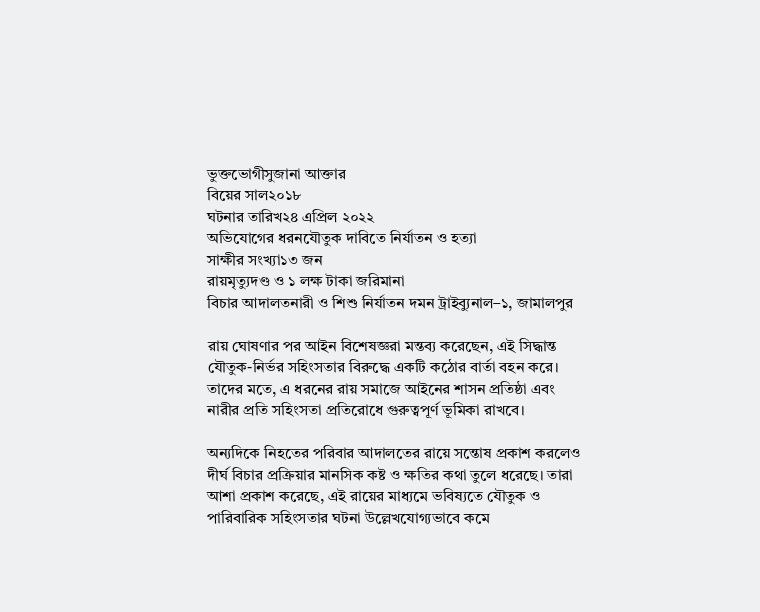ভুক্তভোগীসুজানা আক্তার
বিয়ের সাল২০১৮
ঘটনার তারিখ২৪ এপ্রিল ২০২২
অভিযোগের ধরনযৌতুক দাবিতে নির্যাতন ও হত্যা
সাক্ষীর সংখ্যা১৩ জন
রায়মৃত্যুদণ্ড ও ১ লক্ষ টাকা জরিমানা
বিচার আদালতনারী ও শিশু নির্যাতন দমন ট্রাইব্যুনাল–১, জামালপুর

রায় ঘোষণার পর আইন বিশেষজ্ঞরা মন্তব্য করেছেন, এই সিদ্ধান্ত যৌতুক-নির্ভর সহিংসতার বিরুদ্ধে একটি কঠোর বার্তা বহন করে। তাদের মতে, এ ধরনের রায় সমাজে আইনের শাসন প্রতিষ্ঠা এবং নারীর প্রতি সহিংসতা প্রতিরোধে গুরুত্বপূর্ণ ভূমিকা রাখবে।

অন্যদিকে নিহতের পরিবার আদালতের রায়ে সন্তোষ প্রকাশ করলেও দীর্ঘ বিচার প্রক্রিয়ার মানসিক কষ্ট ও ক্ষতির কথা তুলে ধরেছে। তারা আশা প্রকাশ করেছে, এই রায়ের মাধ্যমে ভবিষ্যতে যৌতুক ও পারিবারিক সহিংসতার ঘটনা উল্লেখযোগ্যভাবে কমে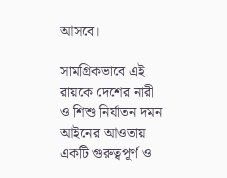আসবে।

সামগ্রিকভাবে এই রায়কে দেশের নারী ও শিশু নির্যাতন দমন আইনের আওতায় একটি গুরুত্বপূর্ণ ও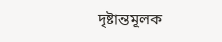দৃষ্টান্তমূলক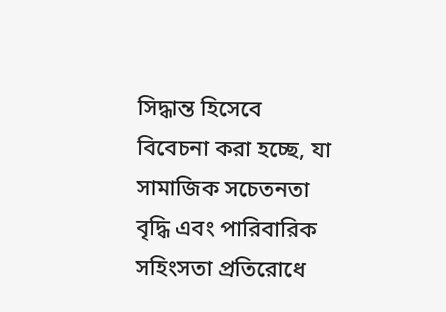সিদ্ধান্ত হিসেবে বিবেচনা করা হচ্ছে, যা সামাজিক সচেতনতা বৃদ্ধি এবং পারিবারিক সহিংসতা প্রতিরোধে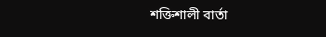শক্তিশালী বার্তা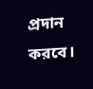প্রদান করবে।